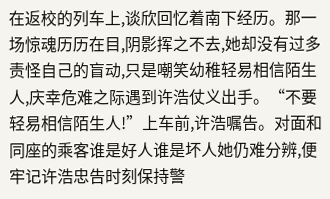在返校的列车上,谈欣回忆着南下经历。那一场惊魂历历在目,阴影挥之不去,她却没有过多责怪自己的盲动,只是嘲笑幼稚轻易相信陌生人,庆幸危难之际遇到许浩仗义出手。“不要轻易相信陌生人!”上车前,许浩嘱告。对面和同座的乘客谁是好人谁是坏人她仍难分辨,便牢记许浩忠告时刻保持警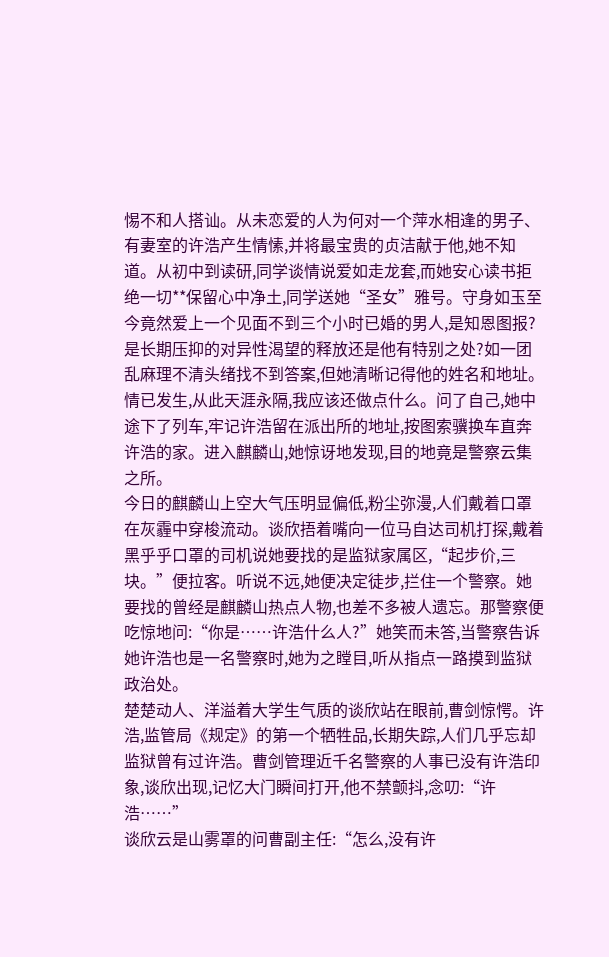惕不和人搭讪。从未恋爱的人为何对一个萍水相逢的男子、有妻室的许浩产生情愫,并将最宝贵的贞洁献于他,她不知道。从初中到读研,同学谈情说爱如走龙套,而她安心读书拒绝一切**保留心中净土,同学送她“圣女”雅号。守身如玉至今竟然爱上一个见面不到三个小时已婚的男人,是知恩图报?是长期压抑的对异性渴望的释放还是他有特别之处?如一团乱麻理不清头绪找不到答案,但她清晰记得他的姓名和地址。情已发生,从此天涯永隔,我应该还做点什么。问了自己,她中途下了列车,牢记许浩留在派出所的地址,按图索骥换车直奔许浩的家。进入麒麟山,她惊讶地发现,目的地竟是警察云集之所。
今日的麒麟山上空大气压明显偏低,粉尘弥漫,人们戴着口罩在灰霾中穿梭流动。谈欣捂着嘴向一位马自达司机打探,戴着黑乎乎口罩的司机说她要找的是监狱家属区,“起步价,三块。”便拉客。听说不远,她便决定徒步,拦住一个警察。她要找的曾经是麒麟山热点人物,也差不多被人遗忘。那警察便吃惊地问:“你是……许浩什么人?”她笑而未答,当警察告诉她许浩也是一名警察时,她为之瞠目,听从指点一路摸到监狱政治处。
楚楚动人、洋溢着大学生气质的谈欣站在眼前,曹剑惊愕。许浩,监管局《规定》的第一个牺牲品,长期失踪,人们几乎忘却监狱曾有过许浩。曹剑管理近千名警察的人事已没有许浩印象,谈欣出现,记忆大门瞬间打开,他不禁颤抖,念叨:“许浩……”
谈欣云是山雾罩的问曹副主任:“怎么,没有许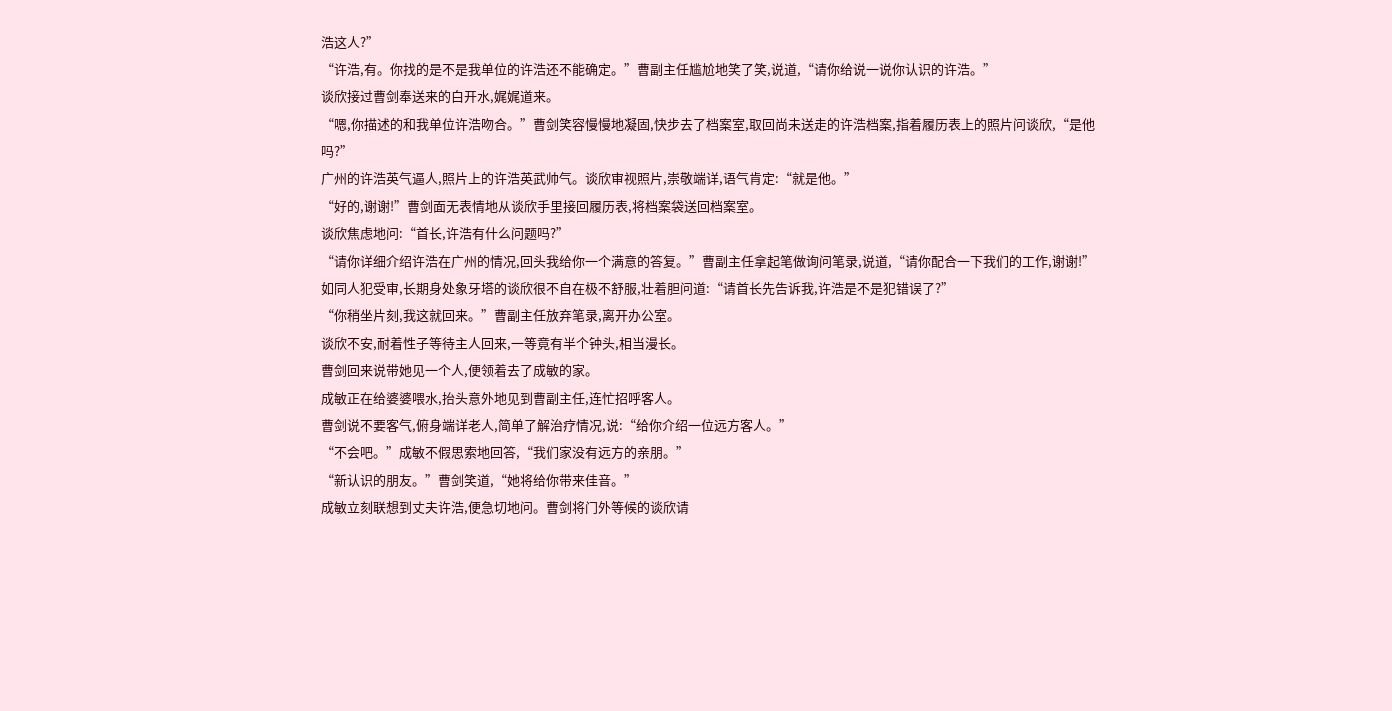浩这人?”
“许浩,有。你找的是不是我单位的许浩还不能确定。”曹副主任尴尬地笑了笑,说道,“请你给说一说你认识的许浩。”
谈欣接过曹剑奉送来的白开水,娓娓道来。
“嗯,你描述的和我单位许浩吻合。”曹剑笑容慢慢地凝固,快步去了档案室,取回尚未送走的许浩档案,指着履历表上的照片问谈欣,“是他吗?”
广州的许浩英气逼人,照片上的许浩英武帅气。谈欣审视照片,崇敬端详,语气肯定:“就是他。”
“好的,谢谢!”曹剑面无表情地从谈欣手里接回履历表,将档案袋送回档案室。
谈欣焦虑地问:“首长,许浩有什么问题吗?”
“请你详细介绍许浩在广州的情况,回头我给你一个满意的答复。”曹副主任拿起笔做询问笔录,说道,“请你配合一下我们的工作,谢谢!”
如同人犯受审,长期身处象牙塔的谈欣很不自在极不舒服,壮着胆问道:“请首长先告诉我,许浩是不是犯错误了?”
“你稍坐片刻,我这就回来。”曹副主任放弃笔录,离开办公室。
谈欣不安,耐着性子等待主人回来,一等竟有半个钟头,相当漫长。
曹剑回来说带她见一个人,便领着去了成敏的家。
成敏正在给婆婆喂水,抬头意外地见到曹副主任,连忙招呼客人。
曹剑说不要客气,俯身端详老人,简单了解治疗情况,说:“给你介绍一位远方客人。”
“不会吧。”成敏不假思索地回答,“我们家没有远方的亲朋。”
“新认识的朋友。”曹剑笑道,“她将给你带来佳音。”
成敏立刻联想到丈夫许浩,便急切地问。曹剑将门外等候的谈欣请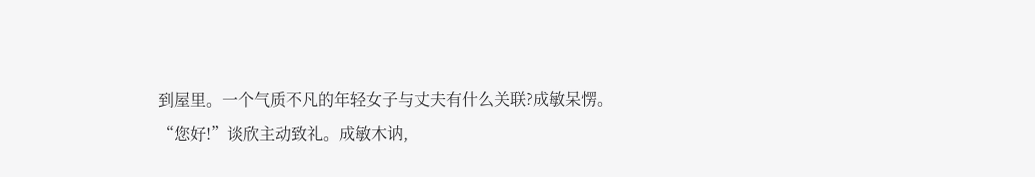到屋里。一个气质不凡的年轻女子与丈夫有什么关联?成敏呆愣。“您好!”谈欣主动致礼。成敏木讷,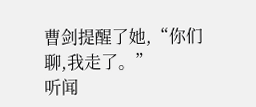曹剑提醒了她,“你们聊,我走了。”
听闻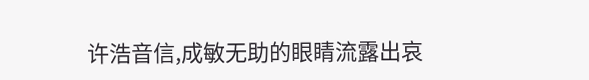许浩音信,成敏无助的眼睛流露出哀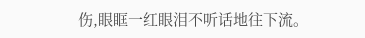伤,眼眶一红眼泪不听话地往下流。